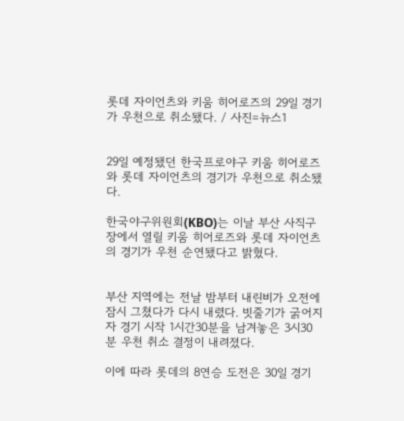롯데 자이언츠와 키움 히어로즈의 29일 경기가 우천으로 취소됐다. / 사진=뉴스1


29일 예정됐던 한국프로야구 키움 히어로즈와 롯데 자이언츠의 경기가 우천으로 취소됐다.

한국야구위원회(KBO)는 이날 부산 사직구장에서 열릴 키움 히어로즈와 롯데 자이언츠의 경기가 우천 순연됐다고 밝혔다.


부산 지역에는 전날 밤부터 내린비가 오전에 잠시 그쳤다가 다시 내렸다. 빗줄기가 굵어지자 경기 시작 1시간30분을 남겨놓은 3시30분 우천 취소 결정이 내려졌다.

이에 따라 롯데의 8연승 도전은 30일 경기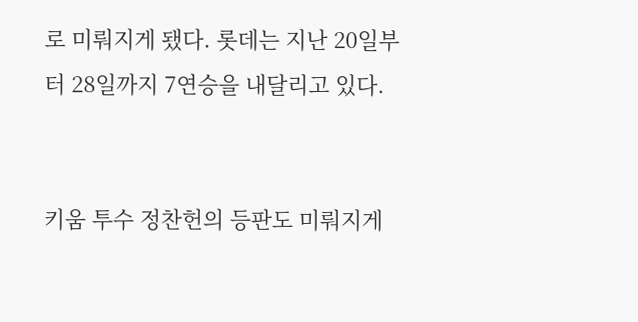로 미뤄지게 됐다. 롯데는 지난 20일부터 28일까지 7연승을 내달리고 있다.


키움 투수 정찬헌의 등판도 미뤄지게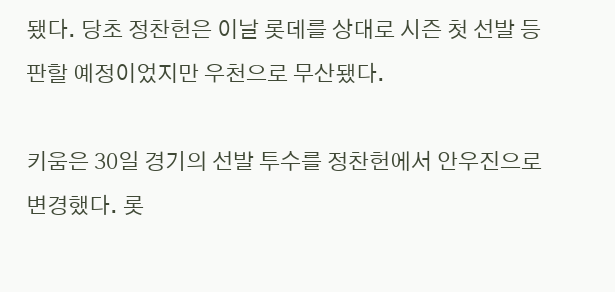됐다. 당초 정찬헌은 이날 롯데를 상대로 시즌 첫 선발 등판할 예정이었지만 우천으로 무산됐다.

키움은 30일 경기의 선발 투수를 정찬헌에서 안우진으로 변경했다. 롯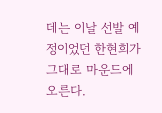데는 이날 선발 예정이었던 한현희가 그대로 마운드에 오른다.